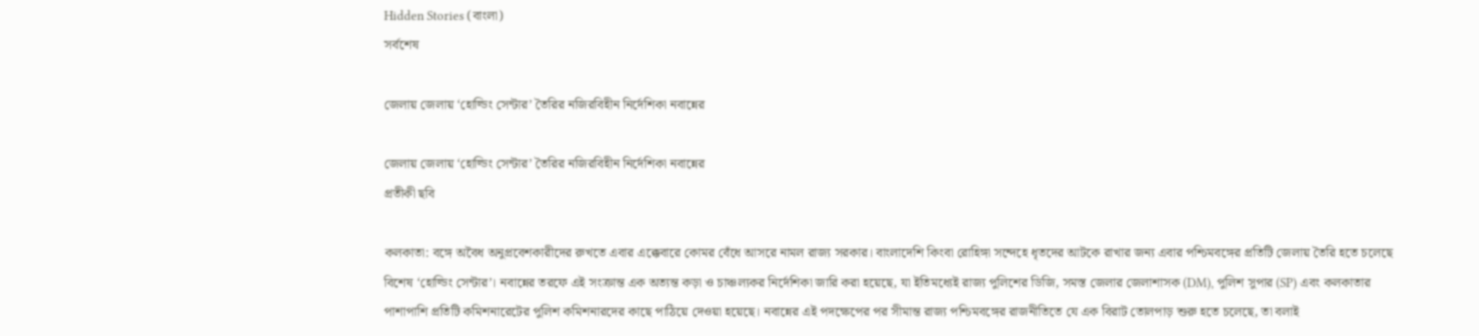Hidden Stories (বাংলা)
সর্বশেষ

জেলায় জেলায় ‘হোল্ডিং সেন্টার’ তৈরির নজিরবিহীন নির্দেশিকা নবান্নের

জেলায় জেলায় ‘হোল্ডিং সেন্টার’ তৈরির নজিরবিহীন নির্দেশিকা নবান্নের
প্রতীকী ছবি

কলকাতা: বঙ্গে অবৈধ অনুপ্রবেশকারীদের রুখতে এবার এক্কেবারে কোমর বেঁধে আসরে নামল রাজ্য সরকার। বাংলাদেশি কিংবা রোহিঙ্গা সন্দেহে ধৃতদের আটকে রাখার জন্য এবার পশ্চিমবঙ্গের প্রতিটি জেলায় তৈরি হতে চলেছে বিশেষ ‘হোল্ডিং সেন্টার’। নবান্নের তরফে এই সংক্রান্ত এক অত্যন্ত কড়া ও চাঞ্চল্যকর নির্দেশিকা জারি করা হয়েছে, যা ইতিমধ্যেই রাজ্য পুলিশের ডিজি, সমস্ত জেলার জেলাশাসক (DM), পুলিশ সুপার (SP) এবং কলকাতার পাশাপাশি প্রতিটি কমিশনারেটের পুলিশ কমিশনারদের কাছে পাঠিয়ে দেওয়া হয়েছে। নবান্নের এই পদক্ষেপের পর সীমান্ত রাজ্য পশ্চিমবঙ্গের রাজনীতিতে যে এক বিরাট তোলপাড় শুরু হতে চলেছে, তা বলাই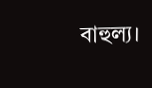বাহুল্য।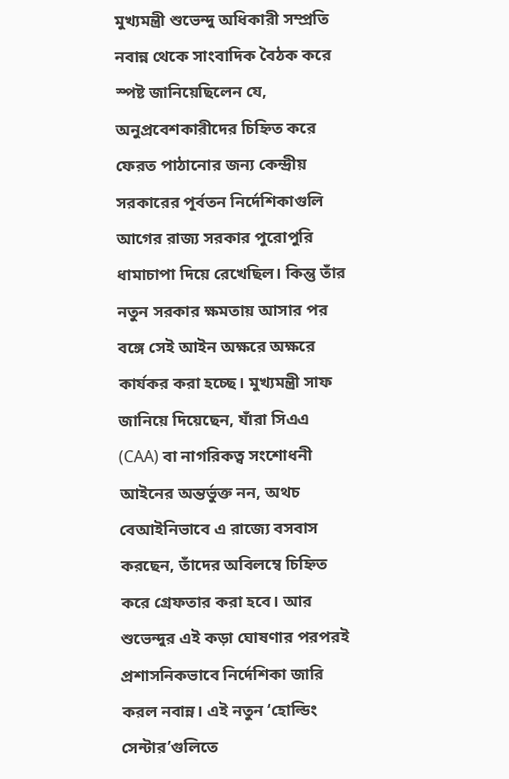মুখ্যমন্ত্রী শুভেন্দু অধিকারী সম্প্রতি নবান্ন থেকে সাংবাদিক বৈঠক করে স্পষ্ট জানিয়েছিলেন যে, অনুপ্রবেশকারীদের চিহ্নিত করে ফেরত পাঠানোর জন্য কেন্দ্রীয় সরকারের পূর্বতন নির্দেশিকাগুলি আগের রাজ্য সরকার পুরোপুরি ধামাচাপা দিয়ে রেখেছিল। কিন্তু তাঁর নতুন সরকার ক্ষমতায় আসার পর বঙ্গে সেই আইন অক্ষরে অক্ষরে কার্যকর করা হচ্ছে। মুখ্যমন্ত্রী সাফ জানিয়ে দিয়েছেন, যাঁরা সিএএ (CAA) বা নাগরিকত্ব সংশোধনী আইনের অন্তর্ভুক্ত নন, অথচ বেআইনিভাবে এ রাজ্যে বসবাস করছেন, তাঁদের অবিলম্বে চিহ্নিত করে গ্রেফতার করা হবে। আর শুভেন্দুর এই কড়া ঘোষণার পরপরই প্রশাসনিকভাবে নির্দেশিকা জারি করল নবান্ন। এই নতুন ‘হোল্ডিং সেন্টার’গুলিতে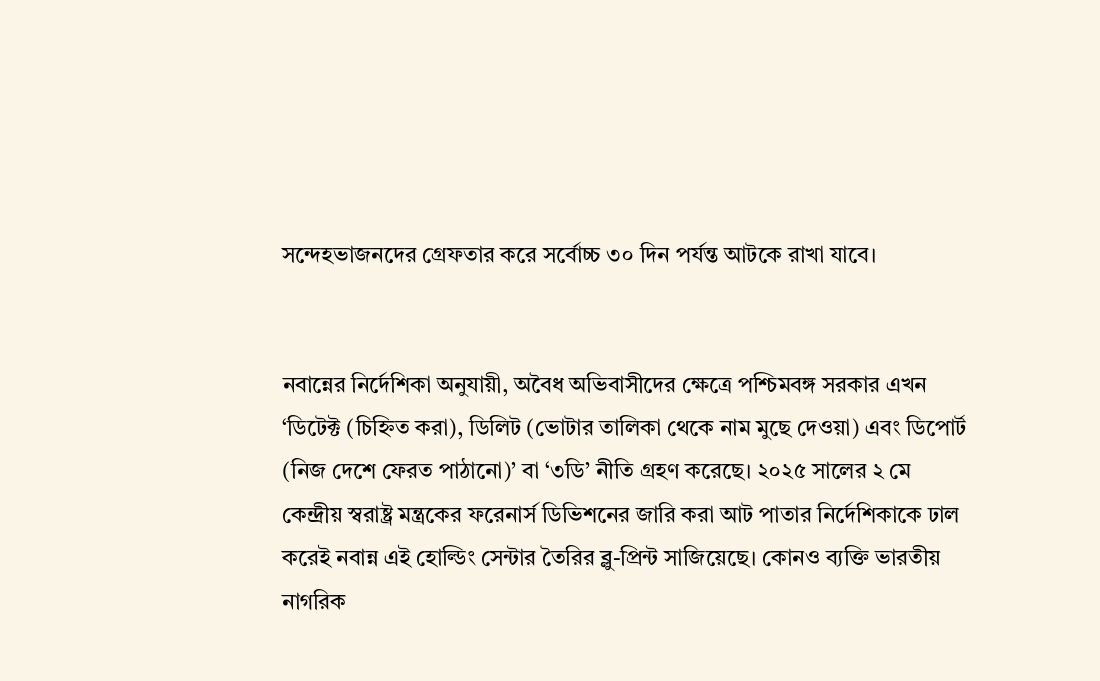সন্দেহভাজনদের গ্রেফতার করে সর্বোচ্চ ৩০ দিন পর্যন্ত আটকে রাখা যাবে।


নবান্নের নির্দেশিকা অনুযায়ী, অবৈধ অভিবাসীদের ক্ষেত্রে পশ্চিমবঙ্গ সরকার এখন ‘ডিটেক্ট (চিহ্নিত করা), ডিলিট (ভোটার তালিকা থেকে নাম মুছে দেওয়া) এবং ডিপোর্ট (নিজ দেশে ফেরত পাঠানো)’ বা ‘৩ডি’ নীতি গ্রহণ করেছে। ২০২৫ সালের ২ মে কেন্দ্রীয় স্বরাষ্ট্র মন্ত্রকের ফরেনার্স ডিভিশনের জারি করা আট পাতার নির্দেশিকাকে ঢাল করেই নবান্ন এই হোল্ডিং সেন্টার তৈরির ব্লু-প্রিন্ট সাজিয়েছে। কোনও ব্যক্তি ভারতীয় নাগরিক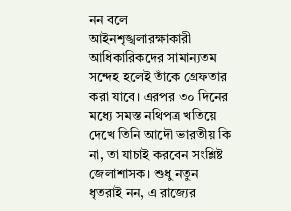নন বলে আইনশৃঙ্খলারক্ষাকারী আধিকারিকদের সামান্যতম সন্দেহ হলেই তাঁকে গ্রেফতার করা যাবে। এরপর ৩০ দিনের মধ্যে সমস্ত নথিপত্র খতিয়ে দেখে তিনি আদৌ ভারতীয় কি না, তা যাচাই করবেন সংশ্লিষ্ট জেলাশাসক। শুধু নতুন ধৃতরাই নন, এ রাজ্যের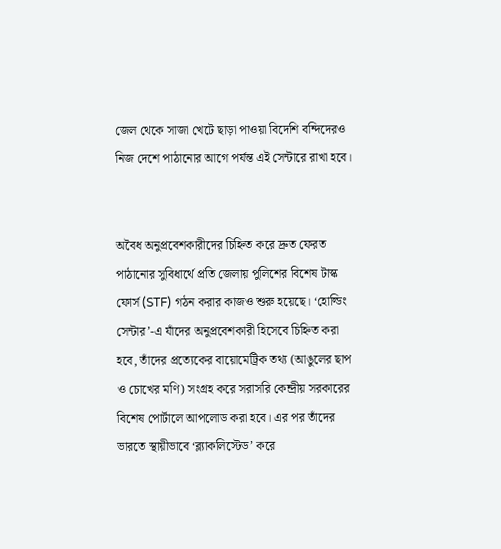জেল থেকে সাজা খেটে ছাড়া পাওয়া বিদেশি বন্দিদেরও নিজ দেশে পাঠানোর আগে পর্যন্ত এই সেন্টারে রাখা হবে।


অবৈধ অনুপ্রবেশকারীদের চিহ্নিত করে দ্রুত ফেরত পাঠানোর সুবিধার্থে প্রতি জেলায় পুলিশের বিশেষ টাস্ক ফোর্স (STF) গঠন করার কাজও শুরু হয়েছে। ‘হোল্ডিং সেন্টার’-এ যাঁদের অনুপ্রবেশকারী হিসেবে চিহ্নিত করা হবে, তাঁদের প্রত্যেকের বায়োমেট্রিক তথ্য (আঙুলের ছাপ ও চোখের মণি) সংগ্রহ করে সরাসরি কেন্দ্রীয় সরকারের বিশেষ পোর্টালে আপলোড করা হবে। এর পর তাঁদের ভারতে স্থায়ীভাবে ‘ব্ল্যাকলিস্টেড’ করে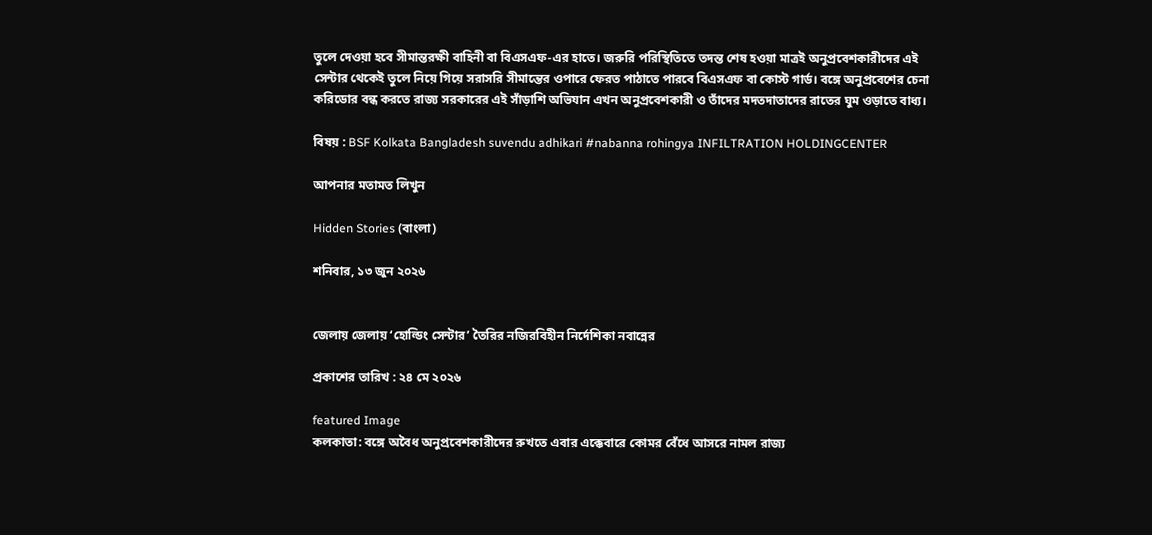তুলে দেওয়া হবে সীমান্তরক্ষী বাহিনী বা বিএসএফ-এর হাতে। জরুরি পরিস্থিতিতে তদন্ত শেষ হওয়া মাত্রই অনুপ্রবেশকারীদের এই সেন্টার থেকেই তুলে নিয়ে গিয়ে সরাসরি সীমান্তের ওপারে ফেরত পাঠাতে পারবে বিএসএফ বা কোস্ট গার্ড। বঙ্গে অনুপ্রবেশের চেনা করিডোর বন্ধ করতে রাজ্য সরকারের এই সাঁড়াশি অভিযান এখন অনুপ্রবেশকারী ও তাঁদের মদতদাতাদের রাতের ঘুম ওড়াতে বাধ্য।

বিষয় : BSF Kolkata Bangladesh suvendu adhikari #nabanna rohingya INFILTRATION HOLDINGCENTER

আপনার মতামত লিখুন

Hidden Stories (বাংলা)

শনিবার, ১৩ জুন ২০২৬


জেলায় জেলায় ‘হোল্ডিং সেন্টার’ তৈরির নজিরবিহীন নির্দেশিকা নবান্নের

প্রকাশের তারিখ : ২৪ মে ২০২৬

featured Image
কলকাতা: বঙ্গে অবৈধ অনুপ্রবেশকারীদের রুখতে এবার এক্কেবারে কোমর বেঁধে আসরে নামল রাজ্য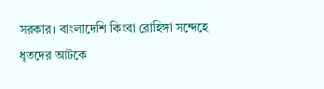সরকার। বাংলাদেশি কিংবা রোহিঙ্গা সন্দেহে ধৃতদের আটকে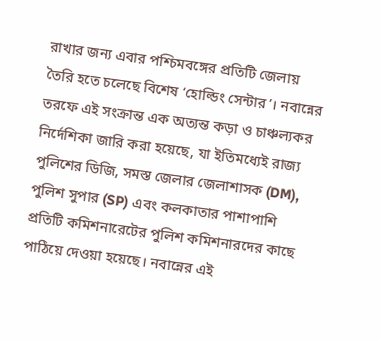রাখার জন্য এবার পশ্চিমবঙ্গের প্রতিটি জেলায় তৈরি হতে চলেছে বিশেষ ‘হোল্ডিং সেন্টার’। নবান্নের তরফে এই সংক্রান্ত এক অত্যন্ত কড়া ও চাঞ্চল্যকর নির্দেশিকা জারি করা হয়েছে, যা ইতিমধ্যেই রাজ্য পুলিশের ডিজি, সমস্ত জেলার জেলাশাসক (DM), পুলিশ সুপার (SP) এবং কলকাতার পাশাপাশি প্রতিটি কমিশনারেটের পুলিশ কমিশনারদের কাছে পাঠিয়ে দেওয়া হয়েছে। নবান্নের এই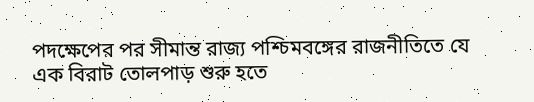পদক্ষেপের পর সীমান্ত রাজ্য পশ্চিমবঙ্গের রাজনীতিতে যে এক বিরাট তোলপাড় শুরু হতে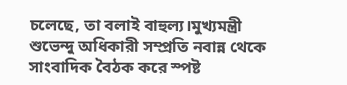চলেছে, তা বলাই বাহুল্য।মুখ্যমন্ত্রী শুভেন্দু অধিকারী সম্প্রতি নবান্ন থেকে সাংবাদিক বৈঠক করে স্পষ্ট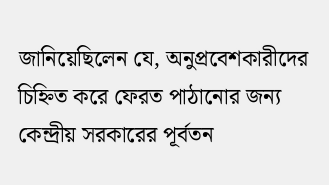জানিয়েছিলেন যে, অনুপ্রবেশকারীদের চিহ্নিত করে ফেরত পাঠানোর জন্য কেন্দ্রীয় সরকারের পূর্বতন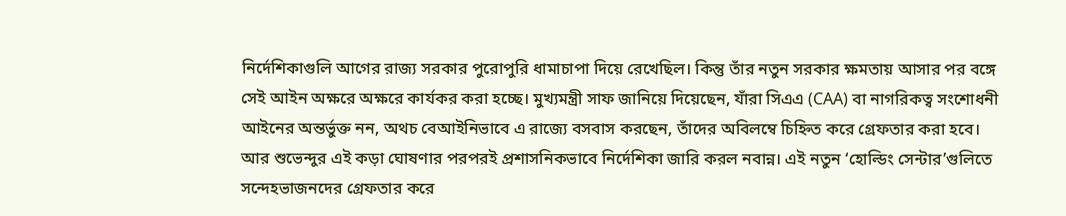নির্দেশিকাগুলি আগের রাজ্য সরকার পুরোপুরি ধামাচাপা দিয়ে রেখেছিল। কিন্তু তাঁর নতুন সরকার ক্ষমতায় আসার পর বঙ্গে সেই আইন অক্ষরে অক্ষরে কার্যকর করা হচ্ছে। মুখ্যমন্ত্রী সাফ জানিয়ে দিয়েছেন, যাঁরা সিএএ (CAA) বা নাগরিকত্ব সংশোধনী আইনের অন্তর্ভুক্ত নন, অথচ বেআইনিভাবে এ রাজ্যে বসবাস করছেন, তাঁদের অবিলম্বে চিহ্নিত করে গ্রেফতার করা হবে। আর শুভেন্দুর এই কড়া ঘোষণার পরপরই প্রশাসনিকভাবে নির্দেশিকা জারি করল নবান্ন। এই নতুন ‘হোল্ডিং সেন্টার’গুলিতে সন্দেহভাজনদের গ্রেফতার করে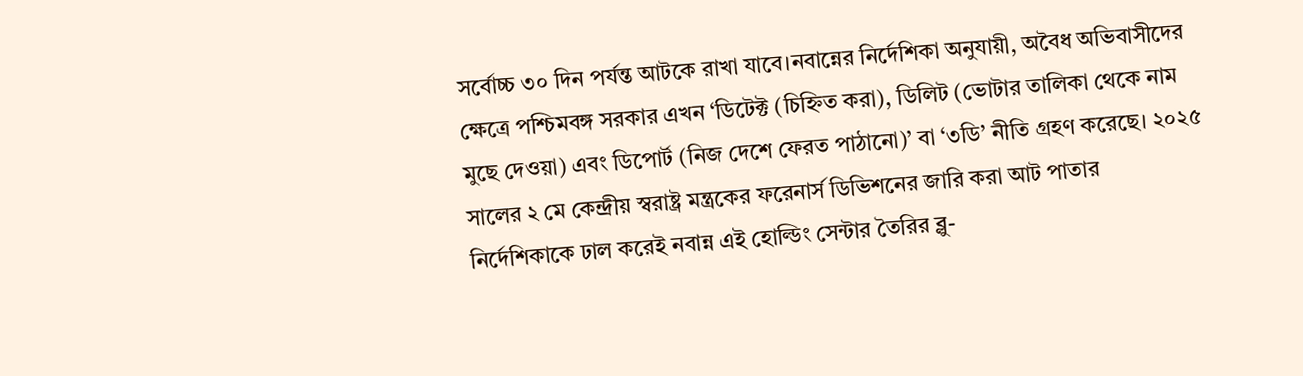সর্বোচ্চ ৩০ দিন পর্যন্ত আটকে রাখা যাবে।নবান্নের নির্দেশিকা অনুযায়ী, অবৈধ অভিবাসীদের ক্ষেত্রে পশ্চিমবঙ্গ সরকার এখন ‘ডিটেক্ট (চিহ্নিত করা), ডিলিট (ভোটার তালিকা থেকে নাম মুছে দেওয়া) এবং ডিপোর্ট (নিজ দেশে ফেরত পাঠানো)’ বা ‘৩ডি’ নীতি গ্রহণ করেছে। ২০২৫ সালের ২ মে কেন্দ্রীয় স্বরাষ্ট্র মন্ত্রকের ফরেনার্স ডিভিশনের জারি করা আট পাতার নির্দেশিকাকে ঢাল করেই নবান্ন এই হোল্ডিং সেন্টার তৈরির ব্লু-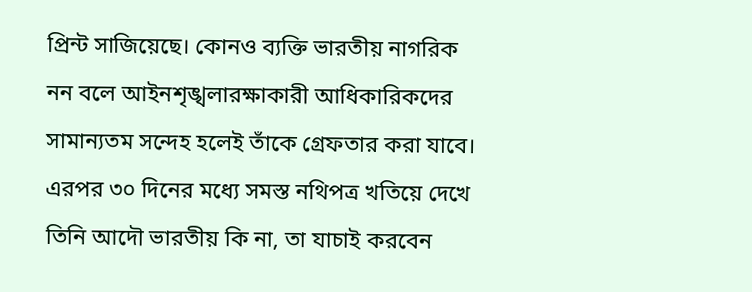প্রিন্ট সাজিয়েছে। কোনও ব্যক্তি ভারতীয় নাগরিক নন বলে আইনশৃঙ্খলারক্ষাকারী আধিকারিকদের সামান্যতম সন্দেহ হলেই তাঁকে গ্রেফতার করা যাবে। এরপর ৩০ দিনের মধ্যে সমস্ত নথিপত্র খতিয়ে দেখে তিনি আদৌ ভারতীয় কি না, তা যাচাই করবেন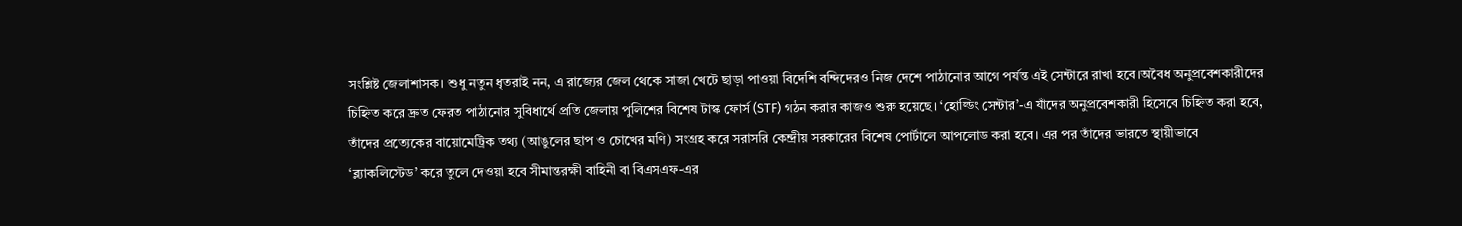সংশ্লিষ্ট জেলাশাসক। শুধু নতুন ধৃতরাই নন, এ রাজ্যের জেল থেকে সাজা খেটে ছাড়া পাওয়া বিদেশি বন্দিদেরও নিজ দেশে পাঠানোর আগে পর্যন্ত এই সেন্টারে রাখা হবে।অবৈধ অনুপ্রবেশকারীদের চিহ্নিত করে দ্রুত ফেরত পাঠানোর সুবিধার্থে প্রতি জেলায় পুলিশের বিশেষ টাস্ক ফোর্স (STF) গঠন করার কাজও শুরু হয়েছে। ‘হোল্ডিং সেন্টার’-এ যাঁদের অনুপ্রবেশকারী হিসেবে চিহ্নিত করা হবে, তাঁদের প্রত্যেকের বায়োমেট্রিক তথ্য (আঙুলের ছাপ ও চোখের মণি) সংগ্রহ করে সরাসরি কেন্দ্রীয় সরকারের বিশেষ পোর্টালে আপলোড করা হবে। এর পর তাঁদের ভারতে স্থায়ীভাবে ‘ব্ল্যাকলিস্টেড’ করে তুলে দেওয়া হবে সীমান্তরক্ষী বাহিনী বা বিএসএফ-এর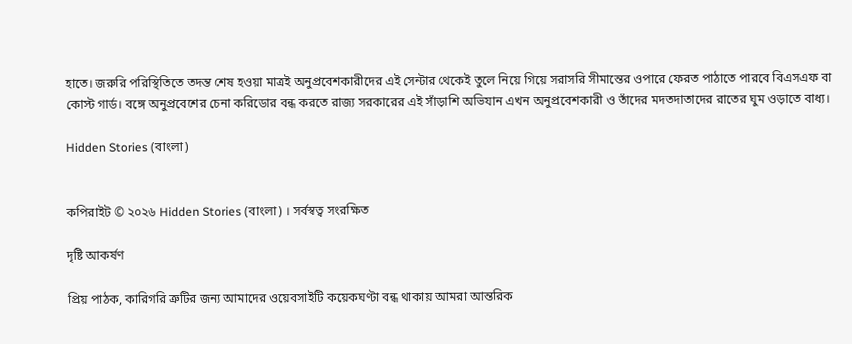হাতে। জরুরি পরিস্থিতিতে তদন্ত শেষ হওয়া মাত্রই অনুপ্রবেশকারীদের এই সেন্টার থেকেই তুলে নিয়ে গিয়ে সরাসরি সীমান্তের ওপারে ফেরত পাঠাতে পারবে বিএসএফ বা কোস্ট গার্ড। বঙ্গে অনুপ্রবেশের চেনা করিডোর বন্ধ করতে রাজ্য সরকারের এই সাঁড়াশি অভিযান এখন অনুপ্রবেশকারী ও তাঁদের মদতদাতাদের রাতের ঘুম ওড়াতে বাধ্য।

Hidden Stories (বাংলা)


কপিরাইট © ২০২৬ Hidden Stories (বাংলা) । সর্বস্বত্ব সংরক্ষিত

দৃষ্টি আকর্ষণ

প্রিয় পাঠক, কারিগরি ত্রুটির জন্য আমাদের ওয়েবসাইটি কয়েকঘণ্টা বন্ধ থাকায় আমরা আন্তরিক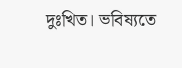দুঃখিত। ভবিষ্যতে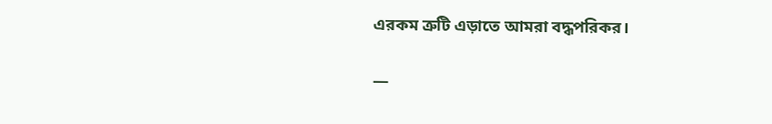এরকম ত্রুটি এড়াতে আমরা বদ্ধপরিকর।

—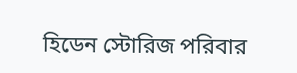হিডেন স্টোরিজ পরিবার